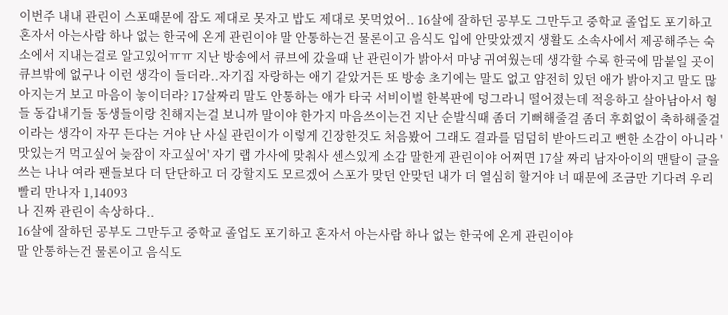이번주 내내 관린이 스포때문에 잠도 제대로 못자고 밥도 제대로 못먹었어.. 16살에 잘하던 공부도 그만두고 중학교 졸업도 포기하고 혼자서 아는사람 하나 없는 한국에 온게 관린이야 말 안통하는건 물론이고 음식도 입에 안맞았겠지 생활도 소속사에서 제공해주는 숙소에서 지내는걸로 알고있어ㅠㅠ 지난 방송에서 큐브에 갔을때 난 관린이가 밝아서 마냥 귀여웠는데 생각할 수록 한국에 맘붙일 곳이 큐브밖에 없구나 이런 생각이 들더라..자기집 자랑하는 애기 같았거든 또 방송 초기에는 말도 없고 얌전히 있던 애가 밝아지고 말도 많아지는거 보고 마음이 놓이더라? 17살짜리 말도 안통하는 애가 타국 서비이벌 한복판에 덩그라니 떨어졌는데 적응하고 살아남아서 형들 동갑내기들 동생들이랑 친해지는걸 보니까 말이야 한가지 마음쓰이는건 지난 순발식때 좀더 기뻐해줄걸 좀더 후회없이 축하해줄걸 이라는 생각이 자꾸 든다는 거야 난 사실 관린이가 이렇게 긴장한것도 처음봤어 그래도 결과를 덤덤히 받아드리고 뻔한 소감이 아니라 '맛있는거 먹고싶어 늦잠이 자고싶어' 자기 랩 가사에 맞춰사 센스있게 소감 말한게 관린이야 어쩌면 17살 짜리 남자아이의 맨탈이 글을 쓰는 나나 여라 팬들보다 더 단단하고 더 강할지도 모르겠어 스포가 맞던 안맞던 내가 더 열심히 할거야 너 때문에 조금만 기다려 우리 빨리 만나자 1,14093
나 진짜 관린이 속상하다..
16살에 잘하던 공부도 그만두고 중학교 졸업도 포기하고 혼자서 아는사람 하나 없는 한국에 온게 관린이야
말 안통하는건 물론이고 음식도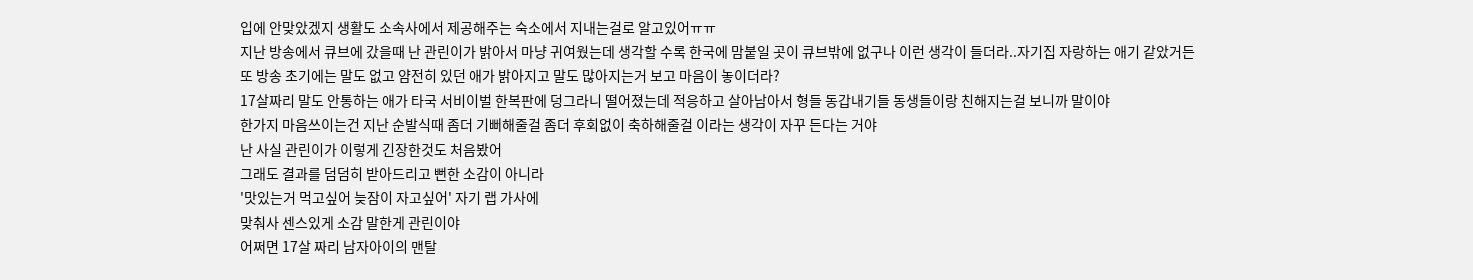입에 안맞았겠지 생활도 소속사에서 제공해주는 숙소에서 지내는걸로 알고있어ㅠㅠ
지난 방송에서 큐브에 갔을때 난 관린이가 밝아서 마냥 귀여웠는데 생각할 수록 한국에 맘붙일 곳이 큐브밖에 없구나 이런 생각이 들더라..자기집 자랑하는 애기 같았거든
또 방송 초기에는 말도 없고 얌전히 있던 애가 밝아지고 말도 많아지는거 보고 마음이 놓이더라?
17살짜리 말도 안통하는 애가 타국 서비이벌 한복판에 덩그라니 떨어졌는데 적응하고 살아남아서 형들 동갑내기들 동생들이랑 친해지는걸 보니까 말이야
한가지 마음쓰이는건 지난 순발식때 좀더 기뻐해줄걸 좀더 후회없이 축하해줄걸 이라는 생각이 자꾸 든다는 거야
난 사실 관린이가 이렇게 긴장한것도 처음봤어
그래도 결과를 덤덤히 받아드리고 뻔한 소감이 아니라
'맛있는거 먹고싶어 늦잠이 자고싶어' 자기 랩 가사에
맞춰사 센스있게 소감 말한게 관린이야
어쩌면 17살 짜리 남자아이의 맨탈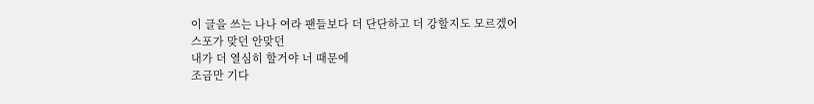이 글을 쓰는 나나 여라 팬들보다 더 단단하고 더 강할지도 모르겠어
스포가 맞던 안맞던
내가 더 열심히 할거야 너 때문에
조금만 기다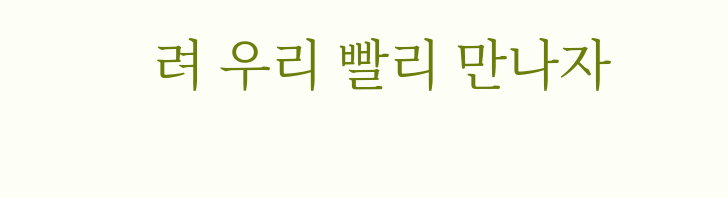려 우리 빨리 만나자